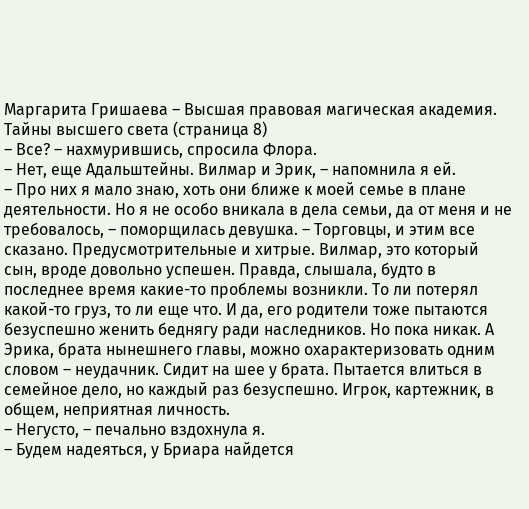Маргарита Гришаева – Высшая правовая магическая академия. Тайны высшего света (страница 8)
– Все? – нахмурившись, спросила Флора.
– Нет, еще Адальштейны. Вилмар и Эрик, – напомнила я ей.
– Про них я мало знаю, хоть они ближе к моей семье в плане деятельности. Но я не особо вникала в дела семьи, да от меня и не требовалось, – поморщилась девушка. – Торговцы, и этим все сказано. Предусмотрительные и хитрые. Вилмар, это который сын, вроде довольно успешен. Правда, слышала, будто в последнее время какие-то проблемы возникли. То ли потерял какой-то груз, то ли еще что. И да, его родители тоже пытаются безуспешно женить беднягу ради наследников. Но пока никак. А Эрика, брата нынешнего главы, можно охарактеризовать одним словом – неудачник. Сидит на шее у брата. Пытается влиться в семейное дело, но каждый раз безуспешно. Игрок, картежник, в общем, неприятная личность.
– Негусто, – печально вздохнула я.
– Будем надеяться, у Бриара найдется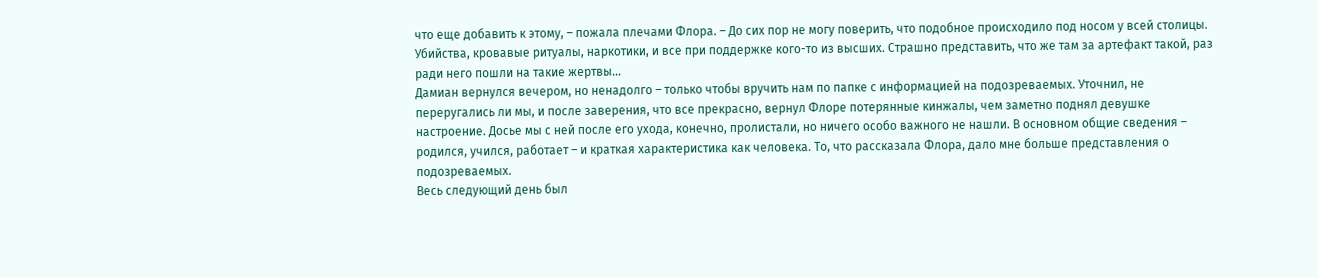что еще добавить к этому, – пожала плечами Флора. – До сих пор не могу поверить, что подобное происходило под носом у всей столицы. Убийства, кровавые ритуалы, наркотики, и все при поддержке кого-то из высших. Страшно представить, что же там за артефакт такой, раз ради него пошли на такие жертвы…
Дамиан вернулся вечером, но ненадолго – только чтобы вручить нам по папке с информацией на подозреваемых. Уточнил, не переругались ли мы, и после заверения, что все прекрасно, вернул Флоре потерянные кинжалы, чем заметно поднял девушке настроение. Досье мы с ней после его ухода, конечно, пролистали, но ничего особо важного не нашли. В основном общие сведения – родился, учился, работает – и краткая характеристика как человека. То, что рассказала Флора, дало мне больше представления о подозреваемых.
Весь следующий день был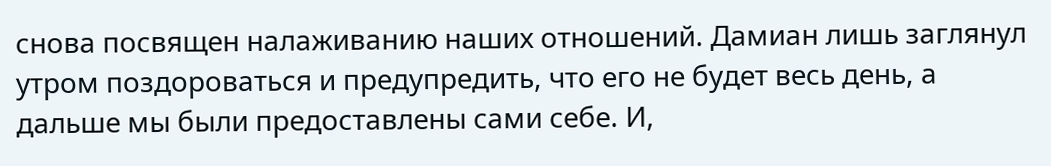снова посвящен налаживанию наших отношений. Дамиан лишь заглянул утром поздороваться и предупредить, что его не будет весь день, а дальше мы были предоставлены сами себе. И,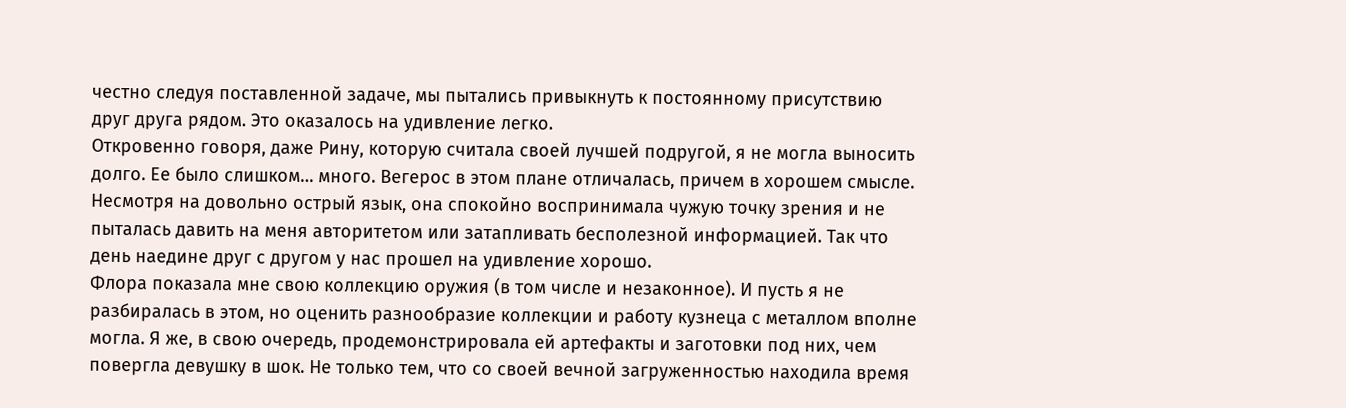честно следуя поставленной задаче, мы пытались привыкнуть к постоянному присутствию друг друга рядом. Это оказалось на удивление легко.
Откровенно говоря, даже Рину, которую считала своей лучшей подругой, я не могла выносить долго. Ее было слишком… много. Вегерос в этом плане отличалась, причем в хорошем смысле. Несмотря на довольно острый язык, она спокойно воспринимала чужую точку зрения и не пыталась давить на меня авторитетом или затапливать бесполезной информацией. Так что день наедине друг с другом у нас прошел на удивление хорошо.
Флора показала мне свою коллекцию оружия (в том числе и незаконное). И пусть я не разбиралась в этом, но оценить разнообразие коллекции и работу кузнеца с металлом вполне могла. Я же, в свою очередь, продемонстрировала ей артефакты и заготовки под них, чем повергла девушку в шок. Не только тем, что со своей вечной загруженностью находила время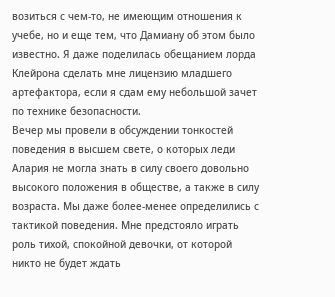возиться с чем-то, не имеющим отношения к учебе, но и еще тем, что Дамиану об этом было известно. Я даже поделилась обещанием лорда Клейрона сделать мне лицензию младшего артефактора, если я сдам ему небольшой зачет по технике безопасности.
Вечер мы провели в обсуждении тонкостей поведения в высшем свете, о которых леди Алария не могла знать в силу своего довольно высокого положения в обществе, а также в силу возраста. Мы даже более-менее определились с тактикой поведения. Мне предстояло играть роль тихой, спокойной девочки, от которой никто не будет ждать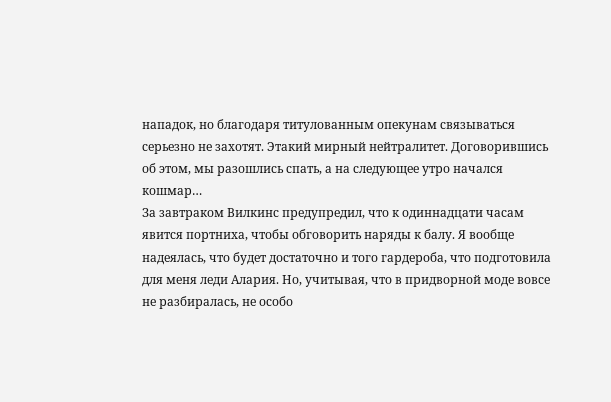нападок, но благодаря титулованным опекунам связываться серьезно не захотят. Этакий мирный нейтралитет. Договорившись об этом, мы разошлись спать, а на следующее утро начался кошмар…
За завтраком Вилкинс предупредил, что к одиннадцати часам явится портниха, чтобы обговорить наряды к балу. Я вообще надеялась, что будет достаточно и того гардероба, что подготовила для меня леди Алария. Но, учитывая, что в придворной моде вовсе не разбиралась, не особо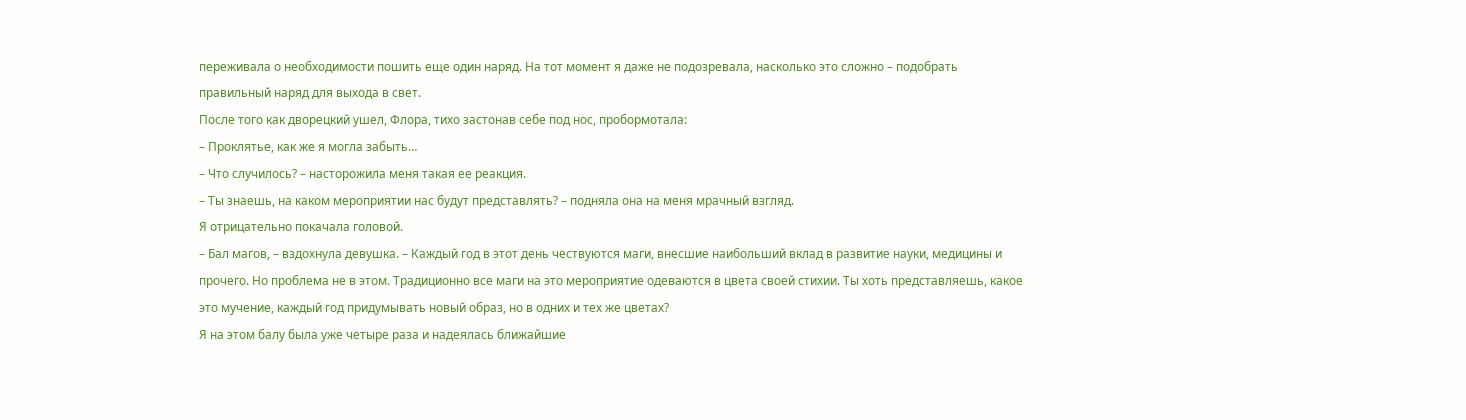переживала о необходимости пошить еще один наряд. На тот момент я даже не подозревала, насколько это сложно – подобрать правильный наряд для выхода в свет.
После того как дворецкий ушел, Флора, тихо застонав себе под нос, пробормотала:
– Проклятье, как же я могла забыть…
– Что случилось? – насторожила меня такая ее реакция.
– Ты знаешь, на каком мероприятии нас будут представлять? – подняла она на меня мрачный взгляд.
Я отрицательно покачала головой.
– Бал магов, – вздохнула девушка. – Каждый год в этот день чествуются маги, внесшие наибольший вклад в развитие науки, медицины и прочего. Но проблема не в этом. Традиционно все маги на это мероприятие одеваются в цвета своей стихии. Ты хоть представляешь, какое это мучение, каждый год придумывать новый образ, но в одних и тех же цветах?
Я на этом балу была уже четыре раза и надеялась ближайшие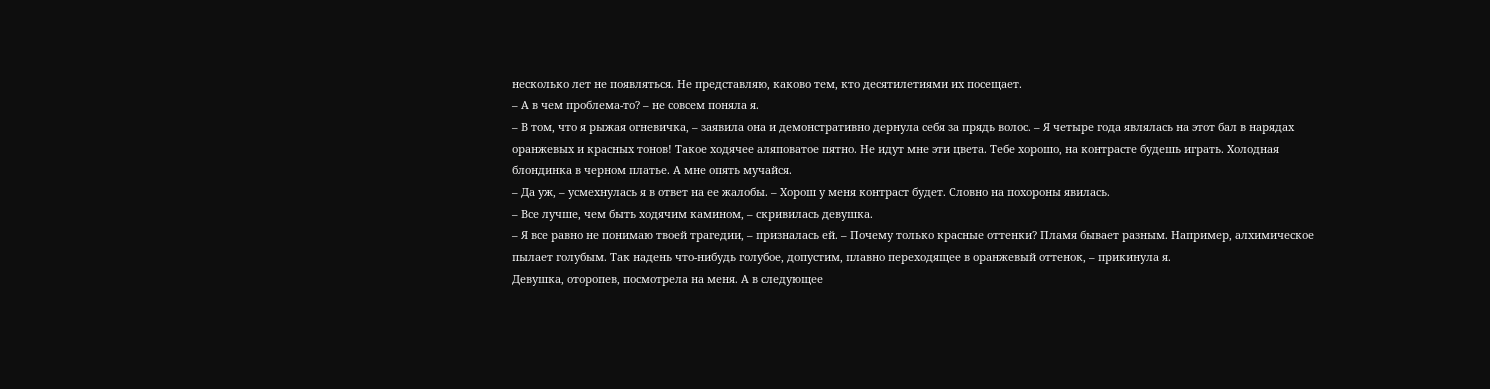несколько лет не появляться. Не представляю, каково тем, кто десятилетиями их посещает.
– А в чем проблема-то? – не совсем поняла я.
– В том, что я рыжая огневичка, – заявила она и демонстративно дернула себя за прядь волос. – Я четыре года являлась на этот бал в нарядах оранжевых и красных тонов! Такое ходячее аляповатое пятно. Не идут мне эти цвета. Тебе хорошо, на контрасте будешь играть. Холодная блондинка в черном платье. А мне опять мучайся.
– Да уж, – усмехнулась я в ответ на ее жалобы. – Хорош у меня контраст будет. Словно на похороны явилась.
– Все лучше, чем быть ходячим камином, – скривилась девушка.
– Я все равно не понимаю твоей трагедии, – призналась ей. – Почему только красные оттенки? Пламя бывает разным. Например, алхимическое пылает голубым. Так надень что-нибудь голубое, допустим, плавно переходящее в оранжевый оттенок, – прикинула я.
Девушка, оторопев, посмотрела на меня. А в следующее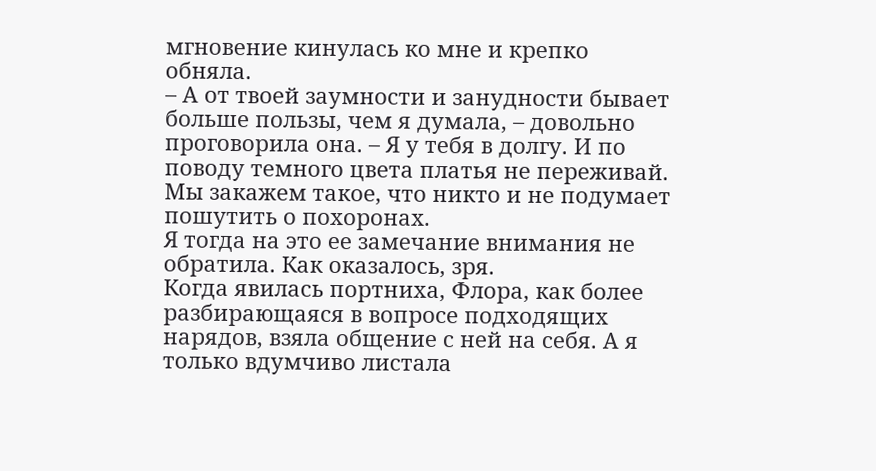мгновение кинулась ко мне и крепко обняла.
– А от твоей заумности и занудности бывает больше пользы, чем я думала, – довольно проговорила она. – Я у тебя в долгу. И по поводу темного цвета платья не переживай. Мы закажем такое, что никто и не подумает пошутить о похоронах.
Я тогда на это ее замечание внимания не обратила. Как оказалось, зря.
Когда явилась портниха, Флора, как более разбирающаяся в вопросе подходящих нарядов, взяла общение с ней на себя. А я только вдумчиво листала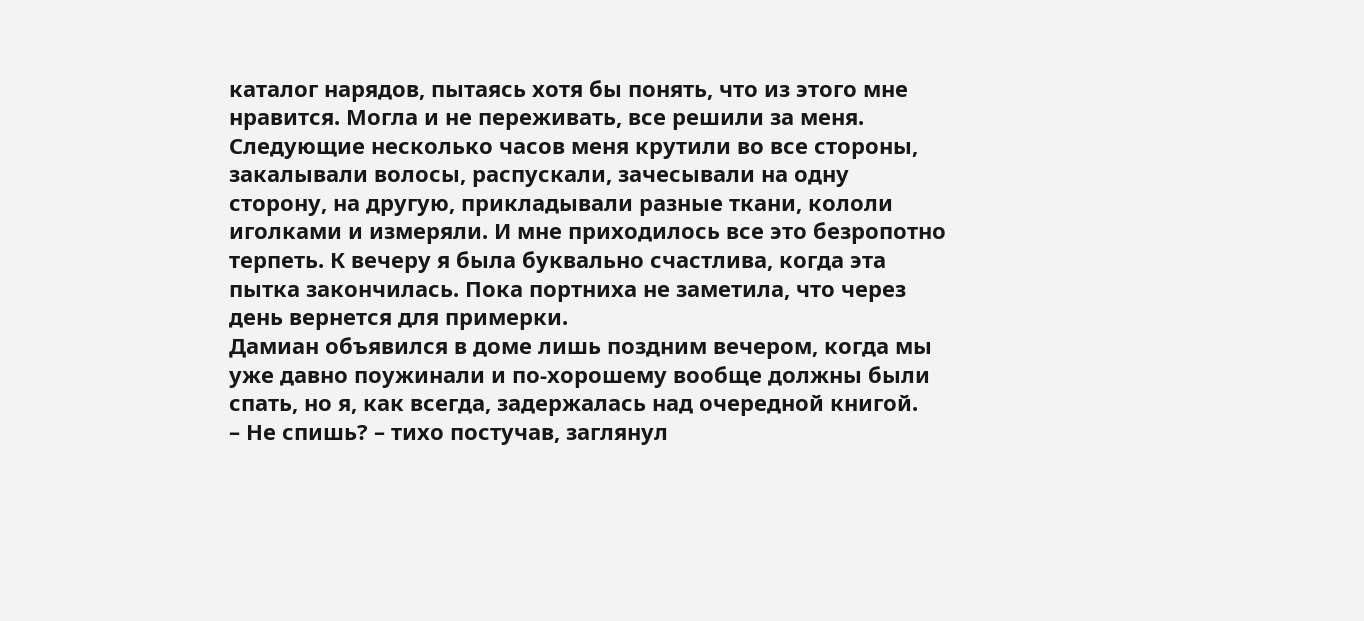каталог нарядов, пытаясь хотя бы понять, что из этого мне нравится. Могла и не переживать, все решили за меня.
Следующие несколько часов меня крутили во все стороны, закалывали волосы, распускали, зачесывали на одну сторону, на другую, прикладывали разные ткани, кололи иголками и измеряли. И мне приходилось все это безропотно терпеть. К вечеру я была буквально счастлива, когда эта пытка закончилась. Пока портниха не заметила, что через день вернется для примерки.
Дамиан объявился в доме лишь поздним вечером, когда мы уже давно поужинали и по-хорошему вообще должны были спать, но я, как всегда, задержалась над очередной книгой.
– Не спишь? – тихо постучав, заглянул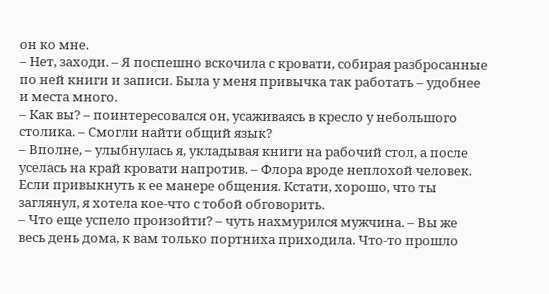он ко мне.
– Нет, заходи. – Я поспешно вскочила с кровати, собирая разбросанные по ней книги и записи. Была у меня привычка так работать – удобнее и места много.
– Как вы? – поинтересовался он, усаживаясь в кресло у небольшого столика. – Смогли найти общий язык?
– Вполне, – улыбнулась я, укладывая книги на рабочий стол, а после уселась на край кровати напротив. – Флора вроде неплохой человек. Если привыкнуть к ее манере общения. Кстати, хорошо, что ты заглянул, я хотела кое-что с тобой обговорить.
– Что еще успело произойти? – чуть нахмурился мужчина. – Вы же весь день дома, к вам только портниха приходила. Что-то прошло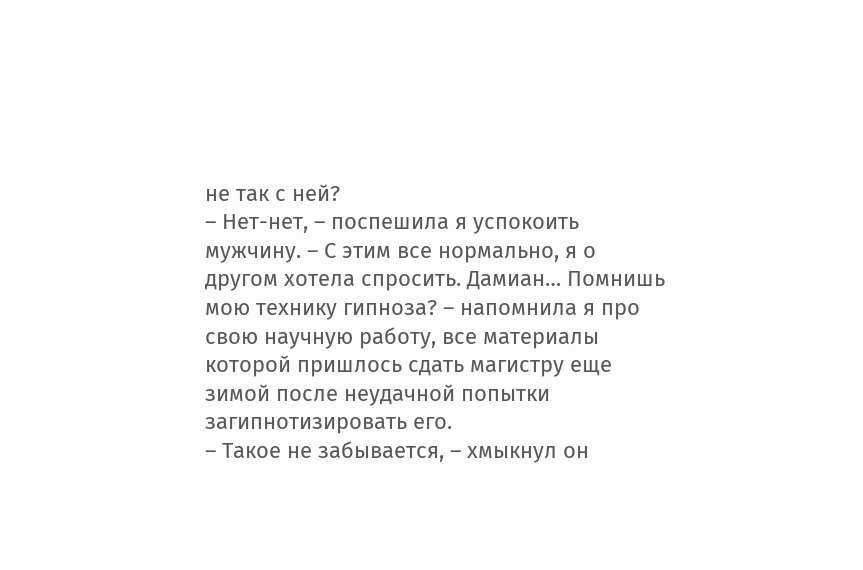не так с ней?
– Нет-нет, – поспешила я успокоить мужчину. – С этим все нормально, я о другом хотела спросить. Дамиан… Помнишь мою технику гипноза? – напомнила я про свою научную работу, все материалы которой пришлось сдать магистру еще зимой после неудачной попытки загипнотизировать его.
– Такое не забывается, – хмыкнул он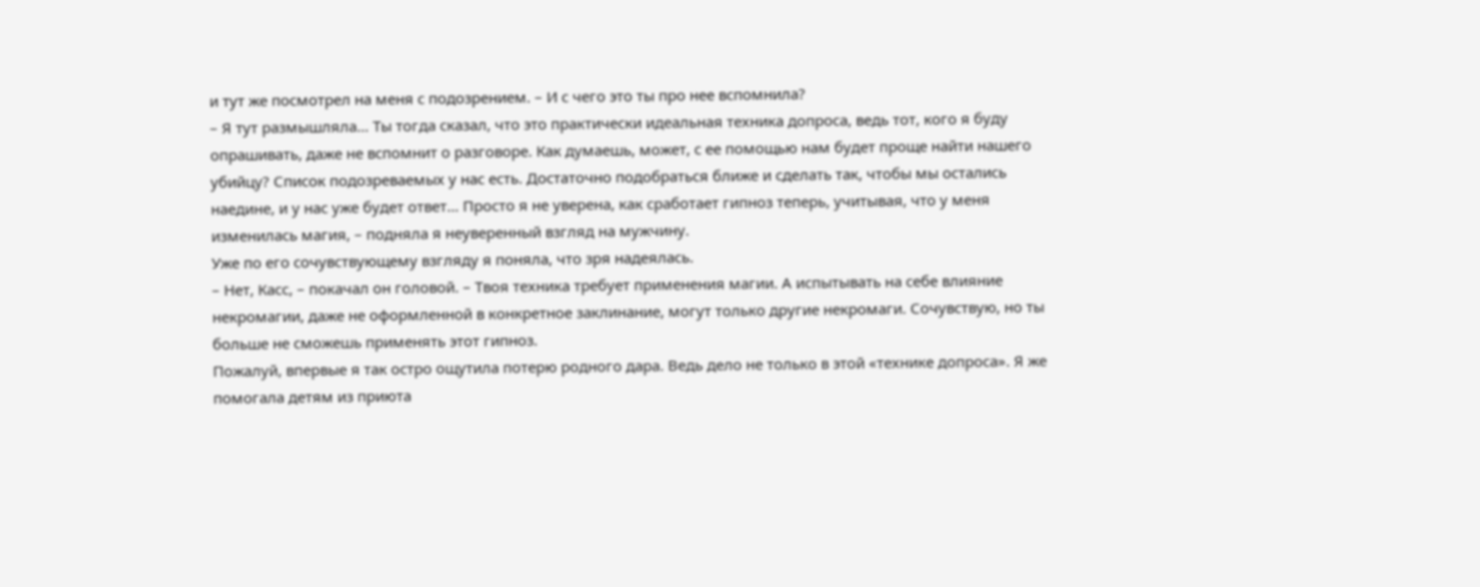и тут же посмотрел на меня с подозрением. – И с чего это ты про нее вспомнила?
– Я тут размышляла… Ты тогда сказал, что это практически идеальная техника допроса, ведь тот, кого я буду опрашивать, даже не вспомнит о разговоре. Как думаешь, может, с ее помощью нам будет проще найти нашего убийцу? Список подозреваемых у нас есть. Достаточно подобраться ближе и сделать так, чтобы мы остались наедине, и у нас уже будет ответ… Просто я не уверена, как сработает гипноз теперь, учитывая, что у меня изменилась магия, – подняла я неуверенный взгляд на мужчину.
Уже по его сочувствующему взгляду я поняла, что зря надеялась.
– Нет, Касс, – покачал он головой. – Твоя техника требует применения магии. А испытывать на себе влияние некромагии, даже не оформленной в конкретное заклинание, могут только другие некромаги. Сочувствую, но ты больше не сможешь применять этот гипноз.
Пожалуй, впервые я так остро ощутила потерю родного дара. Ведь дело не только в этой «технике допроса». Я же помогала детям из приюта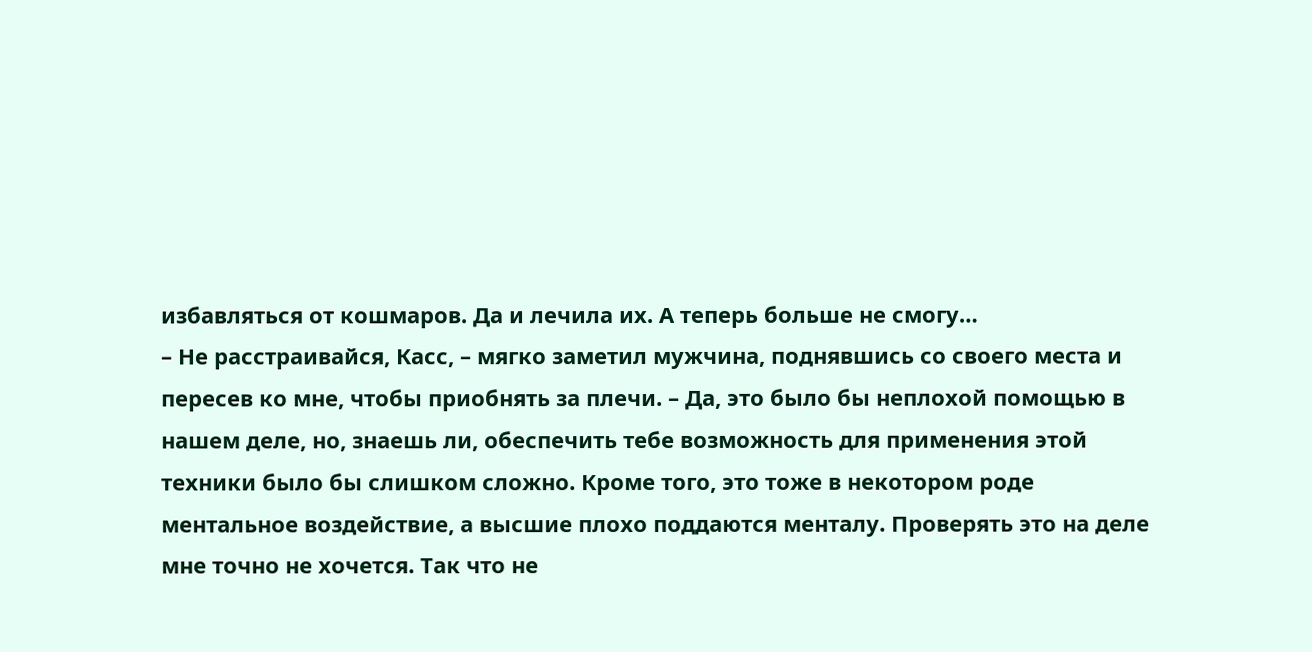избавляться от кошмаров. Да и лечила их. А теперь больше не смогу…
– Не расстраивайся, Касс, – мягко заметил мужчина, поднявшись со своего места и пересев ко мне, чтобы приобнять за плечи. – Да, это было бы неплохой помощью в нашем деле, но, знаешь ли, обеспечить тебе возможность для применения этой техники было бы слишком сложно. Кроме того, это тоже в некотором роде ментальное воздействие, а высшие плохо поддаются менталу. Проверять это на деле мне точно не хочется. Так что не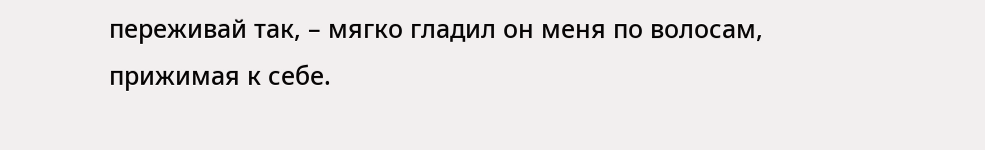переживай так, – мягко гладил он меня по волосам, прижимая к себе.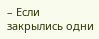– Если закрылись одни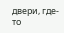двери, где-то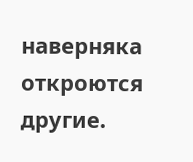наверняка откроются другие.